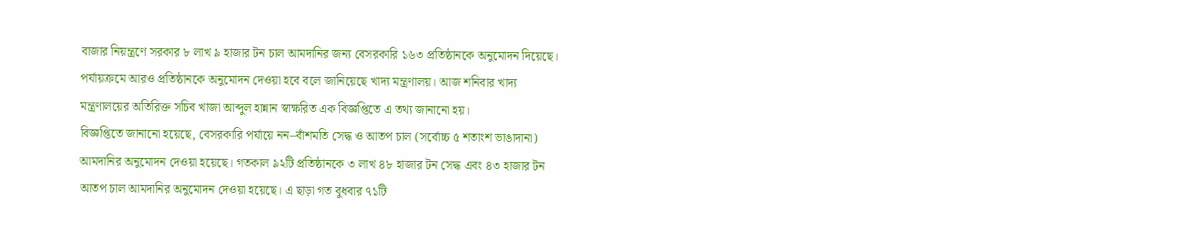বাজার নিয়ন্ত্রণে সরকার ৮ লাখ ৯ হাজার টন চাল আমদানির জন্য বেসরকারি ১৬৩ প্রতিষ্ঠানকে অনুমোদন দিয়েছে। পর্যায়ক্রমে আরও প্রতিষ্ঠানকে অনুমোদন দেওয়া হবে বলে জানিয়েছে খাদ্য মন্ত্রণালয়। আজ শনিবার খাদ্য মন্ত্রণালয়ের অতিরিক্ত সচিব খাজা আব্দুল হান্নান স্বাক্ষরিত এক বিজ্ঞপ্তিতে এ তথ্য জানানো হয়।
বিজ্ঞপ্তিতে জানানো হয়েছে, বেসরকারি পর্যায়ে নন–বাঁশমতি সেদ্ধ ও আতপ চাল (সর্বোচ্চ ৫ শতাংশ ভাঙাদানা) আমদানির অনুমোদন দেওয়া হয়েছে। গতকাল ৯২টি প্রতিষ্ঠানকে ৩ লাখ ৪৮ হাজার টন সেদ্ধ এবং ৪৩ হাজার টন আতপ চাল আমদানির অনুমোদন দেওয়া হয়েছে। এ ছাড়া গত বুধবার ৭১টি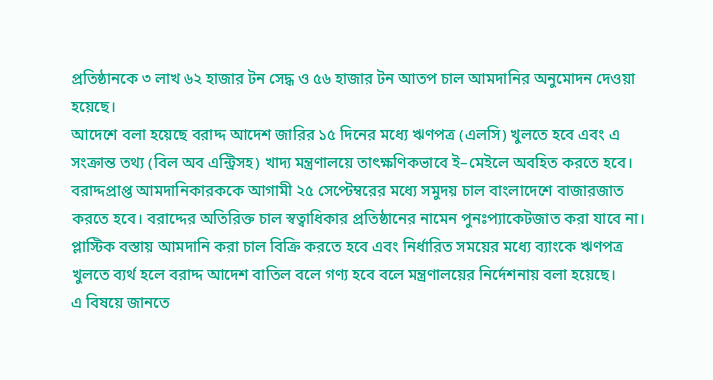প্রতিষ্ঠানকে ৩ লাখ ৬২ হাজার টন সেদ্ধ ও ৫৬ হাজার টন আতপ চাল আমদানির অনুমোদন দেওয়া হয়েছে।
আদেশে বলা হয়েছে বরাদ্দ আদেশ জারির ১৫ দিনের মধ্যে ঋণপত্র (এলসি) খুলতে হবে এবং এ সংক্রান্ত তথ্য (বিল অব এন্ট্রিসহ) খাদ্য মন্ত্রণালয়ে তাৎক্ষণিকভাবে ই–মেইলে অবহিত করতে হবে। বরাদ্দপ্রাপ্ত আমদানিকারককে আগামী ২৫ সেপ্টেম্বরের মধ্যে সমুদয় চাল বাংলাদেশে বাজারজাত করতে হবে। বরাদ্দের অতিরিক্ত চাল স্বত্বাধিকার প্রতিষ্ঠানের নামেন পুনঃপ্যাকেটজাত করা যাবে না। প্লাস্টিক বস্তায় আমদানি করা চাল বিক্রি করতে হবে এবং নির্ধারিত সময়ের মধ্যে ব্যাংকে ঋণপত্র খুলতে ব্যর্থ হলে বরাদ্দ আদেশ বাতিল বলে গণ্য হবে বলে মন্ত্রণালয়ের নির্দেশনায় বলা হয়েছে।
এ বিষয়ে জানতে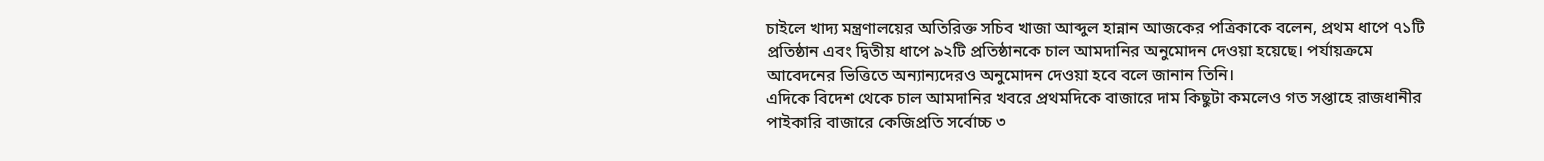চাইলে খাদ্য মন্ত্রণালয়ের অতিরিক্ত সচিব খাজা আব্দুল হান্নান আজকের পত্রিকাকে বলেন, প্রথম ধাপে ৭১টি প্রতিষ্ঠান এবং দ্বিতীয় ধাপে ৯২টি প্রতিষ্ঠানকে চাল আমদানির অনুমোদন দেওয়া হয়েছে। পর্যায়ক্রমে আবেদনের ভিত্তিতে অন্যান্যদেরও অনুমোদন দেওয়া হবে বলে জানান তিনি।
এদিকে বিদেশ থেকে চাল আমদানির খবরে প্রথমদিকে বাজারে দাম কিছুটা কমলেও গত সপ্তাহে রাজধানীর পাইকারি বাজারে কেজিপ্রতি সর্বোচ্চ ৩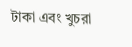টাকা এবং খুচরা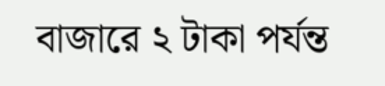বাজারে ২ টাকা পর্যন্ত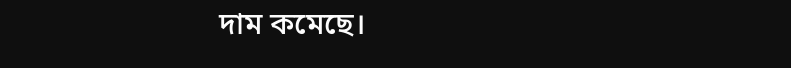দাম কমেছে।